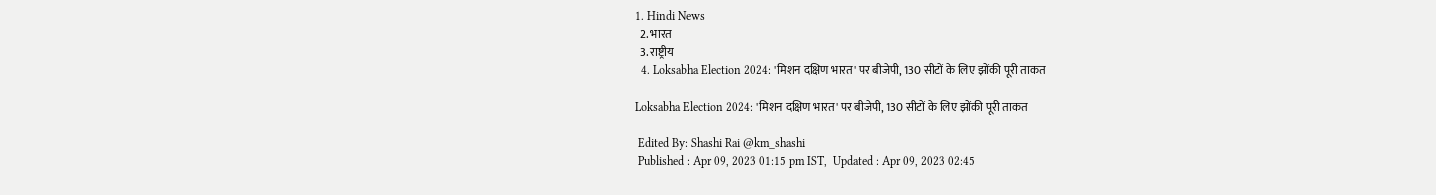1. Hindi News
  2. भारत
  3. राष्ट्रीय
  4. Loksabha Election 2024: 'मिशन दक्षिण भारत' पर बीजेपी, 130 सीटों के लिए झोंकी पूरी ताकत

Loksabha Election 2024: 'मिशन दक्षिण भारत' पर बीजेपी, 130 सीटों के लिए झोंकी पूरी ताकत

 Edited By: Shashi Rai @km_shashi
 Published : Apr 09, 2023 01:15 pm IST,  Updated : Apr 09, 2023 02:45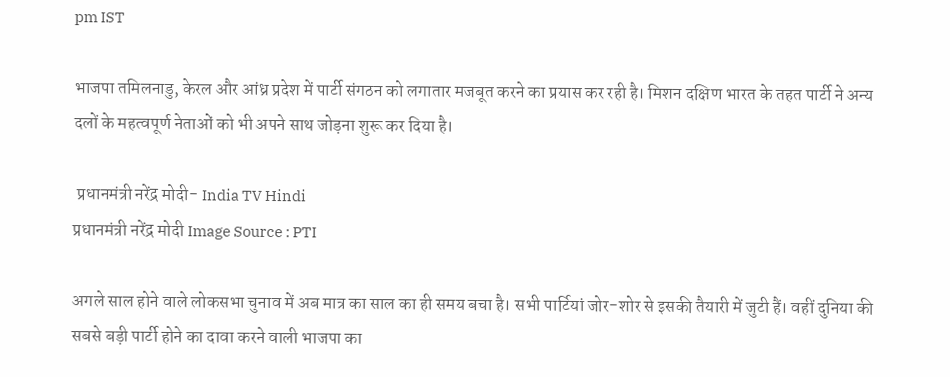pm IST

भाजपा तमिलनाडु, केरल और आंध्र प्रदेश में पार्टी संगठन को लगातार मजबूत करने का प्रयास कर रही है। मिशन दक्षिण भारत के तहत पार्टी ने अन्य दलों के महत्वपूर्ण नेताओं को भी अपने साथ जोड़ना शुरू कर दिया है।

 प्रधानमंत्री नरेंद्र मोदी- India TV Hindi
प्रधानमंत्री नरेंद्र मोदी Image Source : PTI

अगले साल होने वाले लोकसभा चुनाव में अब मात्र का साल का ही समय बचा है। सभी पार्टियां जोर-शोर से इसकी तैयारी में जुटी हैं। वहीं दुनिया की सबसे बड़ी पार्टी होने का दावा करने वाली भाजपा का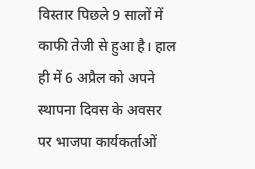विस्तार पिछले 9 सालों में काफी तेजी से हुआ है। हाल ही में 6 अप्रैल को अपने स्थापना दिवस के अवसर पर भाजपा कार्यकर्ताओं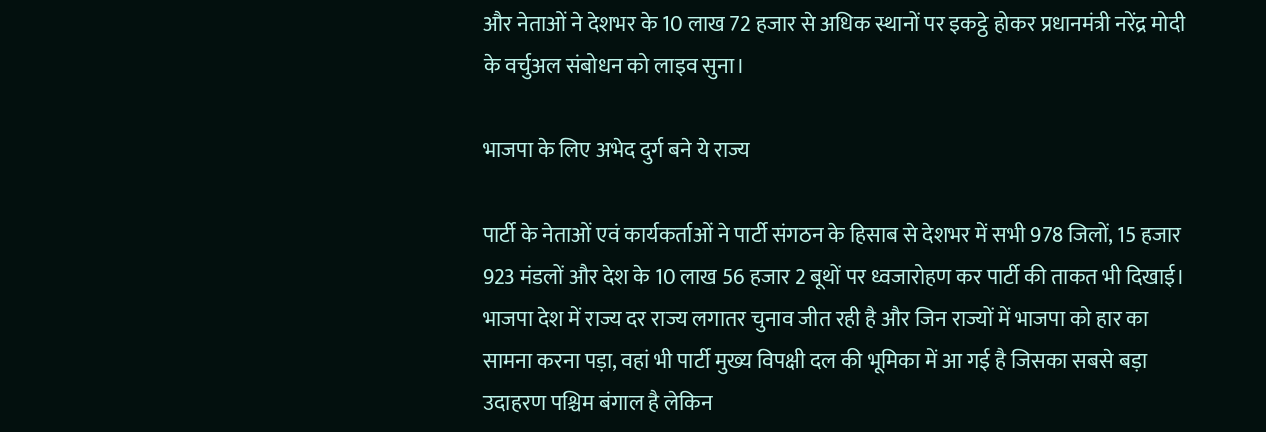और नेताओं ने देशभर के 10 लाख 72 हजार से अधिक स्थानों पर इकट्ठे होकर प्रधानमंत्री नरेंद्र मोदी के वर्चुअल संबोधन को लाइव सुना।

भाजपा के लिए अभेद दुर्ग बने ये राज्य

पार्टी के नेताओं एवं कार्यकर्ताओं ने पार्टी संगठन के हिसाब से देशभर में सभी 978 जिलों, 15 हजार 923 मंडलों और देश के 10 लाख 56 हजार 2 बूथों पर ध्वजारोहण कर पार्टी की ताकत भी दिखाई। भाजपा देश में राज्य दर राज्य लगातर चुनाव जीत रही है और जिन राज्यों में भाजपा को हार का सामना करना पड़ा, वहां भी पार्टी मुख्य विपक्षी दल की भूमिका में आ गई है जिसका सबसे बड़ा उदाहरण पश्चिम बंगाल है लेकिन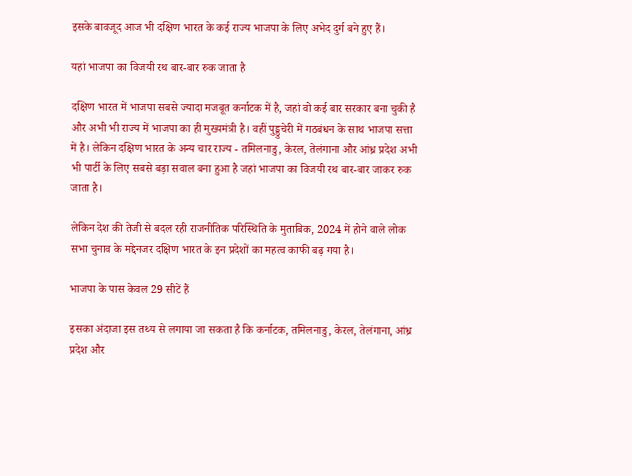इसके बावजूद आज भी दक्षिण भारत के कई राज्य भाजपा के लिए अभेद दुर्ग बने हुए हैं।

यहां भाजपा का विजयी रथ बार-बार रुक जाता है

दक्षिण भारत में भाजपा सबसे ज्यादा मजबूत कर्नाटक में है, जहां वो कई बार सरकार बना चुकी है और अभी भी राज्य में भाजपा का ही मुख्यमंत्री है। वहीं पुड्डुचेरी में गठबंधन के साथ भाजपा सत्ता में है। लेकिन दक्षिण भारत के अन्य चार राज्य - तमिलनाडु, केरल, तेलंगाना और आंध्र प्रदेश अभी भी पार्टी के लिए सबसे बड़ा सवाल बना हुआ है जहां भाजपा का विजयी रथ बार-बार जाकर रुक जाता है।

लेकिन देश की तेजी से बदल रही राजनीतिक परिस्थिति के मुताबिक, 2024 में होने वाले लोक सभा चुनाव के मद्देनजर दक्षिण भारत के इन प्रदेशों का महत्व काफी बढ़ गया है।

भाजपा के पास केवल 29 सीटें हैं

इसका अंदाजा इस तथ्य से लगाया जा सकता है कि कर्नाटक, तमिलनाडु, केरल, तेलंगाना, आंध्र प्रदेश और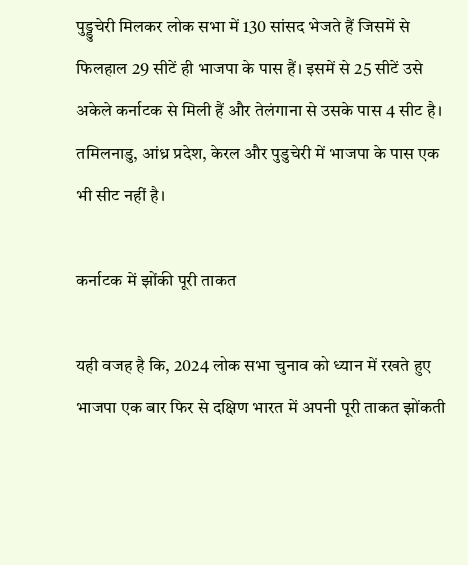पुड्डुचेरी मिलकर लोक सभा में 130 सांसद भेजते हैं जिसमें से फिलहाल 29 सीटें ही भाजपा के पास हैं। इसमें से 25 सीटें उसे अकेले कर्नाटक से मिली हैं और तेलंगाना से उसके पास 4 सीट है। तमिलनाडु, आंध्र प्रदेश, केरल और पुडुचेरी में भाजपा के पास एक भी सीट नहीं है।

कर्नाटक में झोंकी पूरी ताकत

यही वजह है कि, 2024 लोक सभा चुनाव को ध्यान में रखते हुए भाजपा एक बार फिर से दक्षिण भारत में अपनी पूरी ताकत झोंकती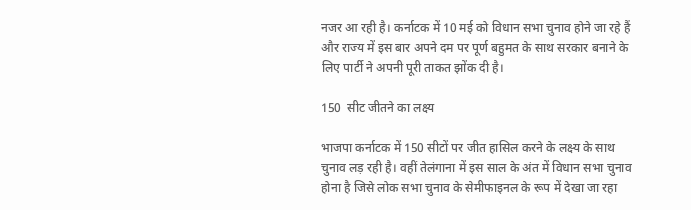नजर आ रही है। कर्नाटक में 10 मई को विधान सभा चुनाव होने जा रहे हैं और राज्य में इस बार अपने दम पर पूर्ण बहुमत के साथ सरकार बनाने के लिए पार्टी ने अपनी पूरी ताकत झोंक दी है।

150  सीट जीतने का लक्ष्य

भाजपा कर्नाटक में 150 सीटों पर जीत हासिल करने के लक्ष्य के साथ चुनाव लड़ रही है। वहीं तेलंगाना में इस साल के अंत में विधान सभा चुनाव होना है जिसे लोक सभा चुनाव के सेमीफाइनल के रूप में देखा जा रहा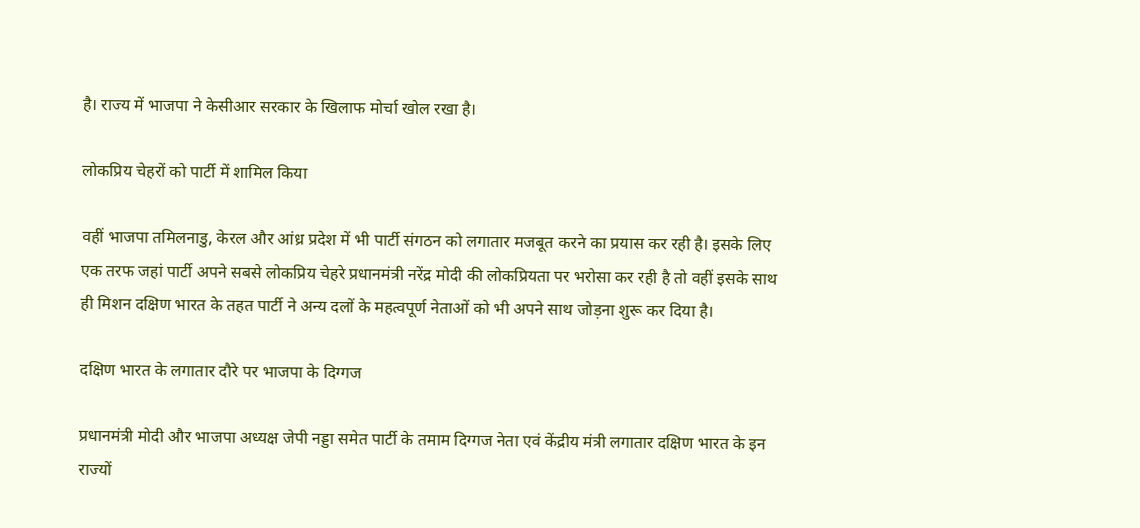है। राज्य में भाजपा ने केसीआर सरकार के खिलाफ मोर्चा खोल रखा है।

लोकप्रिय चेहरों को पार्टी में शामिल किया

वहीं भाजपा तमिलनाडु, केरल और आंध्र प्रदेश में भी पार्टी संगठन को लगातार मजबूत करने का प्रयास कर रही है। इसके लिए एक तरफ जहां पार्टी अपने सबसे लोकप्रिय चेहरे प्रधानमंत्री नरेंद्र मोदी की लोकप्रियता पर भरोसा कर रही है तो वहीं इसके साथ ही मिशन दक्षिण भारत के तहत पार्टी ने अन्य दलों के महत्वपूर्ण नेताओं को भी अपने साथ जोड़ना शुरू कर दिया है।

दक्षिण भारत के लगातार दौरे पर भाजपा के दिग्गज

प्रधानमंत्री मोदी और भाजपा अध्यक्ष जेपी नड्डा समेत पार्टी के तमाम दिग्गज नेता एवं केंद्रीय मंत्री लगातार दक्षिण भारत के इन राज्यों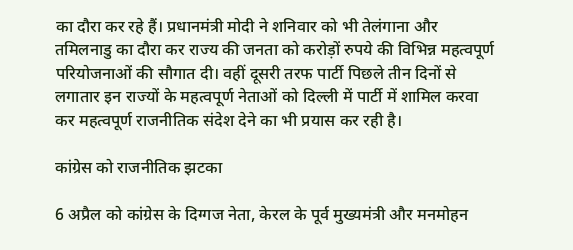का दौरा कर रहे हैं। प्रधानमंत्री मोदी ने शनिवार को भी तेलंगाना और तमिलनाडु का दौरा कर राज्य की जनता को करोड़ों रुपये की विभिन्न महत्वपूर्ण परियोजनाओं की सौगात दी। वहीं दूसरी तरफ पार्टी पिछले तीन दिनों से लगातार इन राज्यों के महत्वपूर्ण नेताओं को दिल्ली में पार्टी में शामिल करवा कर महत्वपूर्ण राजनीतिक संदेश देने का भी प्रयास कर रही है।

कांग्रेस को राजनीतिक झटका

6 अप्रैल को कांग्रेस के दिग्गज नेता, केरल के पूर्व मुख्यमंत्री और मनमोहन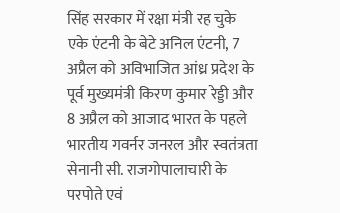सिंह सरकार में रक्षा मंत्री रह चुके एके एंटनी के बेटे अनिल एंटनी, 7 अप्रैल को अविभाजित आंध्र प्रदेश के पूर्व मुख्यमंत्री किरण कुमार रेड्डी और 8 अप्रैल को आजाद भारत के पहले भारतीय गवर्नर जनरल और स्वतंत्रता सेनानी सी. राजगोपालाचारी के परपोते एवं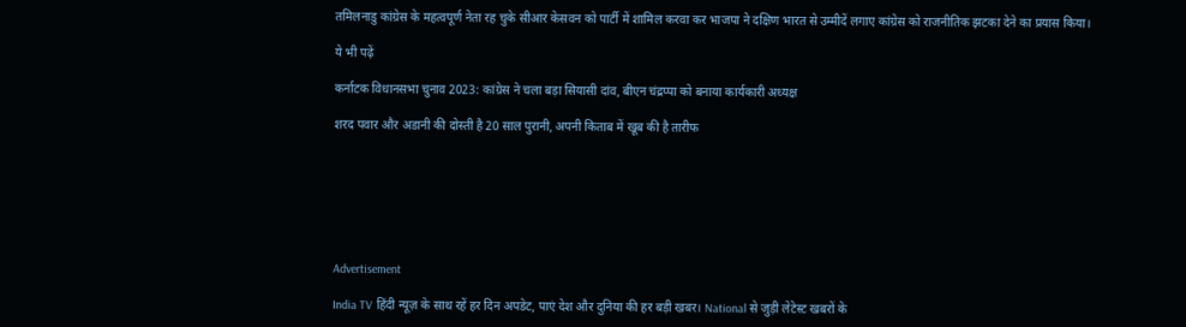तमिलनाडु कांग्रेस के महत्वपूर्ण नेता रह चुके सीआर केसवन को पार्टी में शामिल करवा कर भाजपा ने दक्षिण भारत से उम्मीदें लगाए कांग्रेस को राजनीतिक झटका देने का प्रयास किया।

ये भी पढ़ें

कर्नाटक विधानसभा चुनाव 2023: कांग्रेस ने चला बड़ा सियासी दांव, बीएन चंद्रप्पा को बनाया कार्यकारी अध्यक्ष

शरद पवार और अडानी की दोस्ती है 20 साल पुरानी, अपनी किताब में खूब की है तारीफ







Advertisement

India TV हिंदी न्यूज़ के साथ रहें हर दिन अपडेट, पाएं देश और दुनिया की हर बड़ी खबर। National से जुड़ी लेटेस्ट खबरों के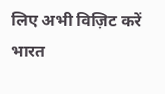लिए अभी विज़िट करें भारत